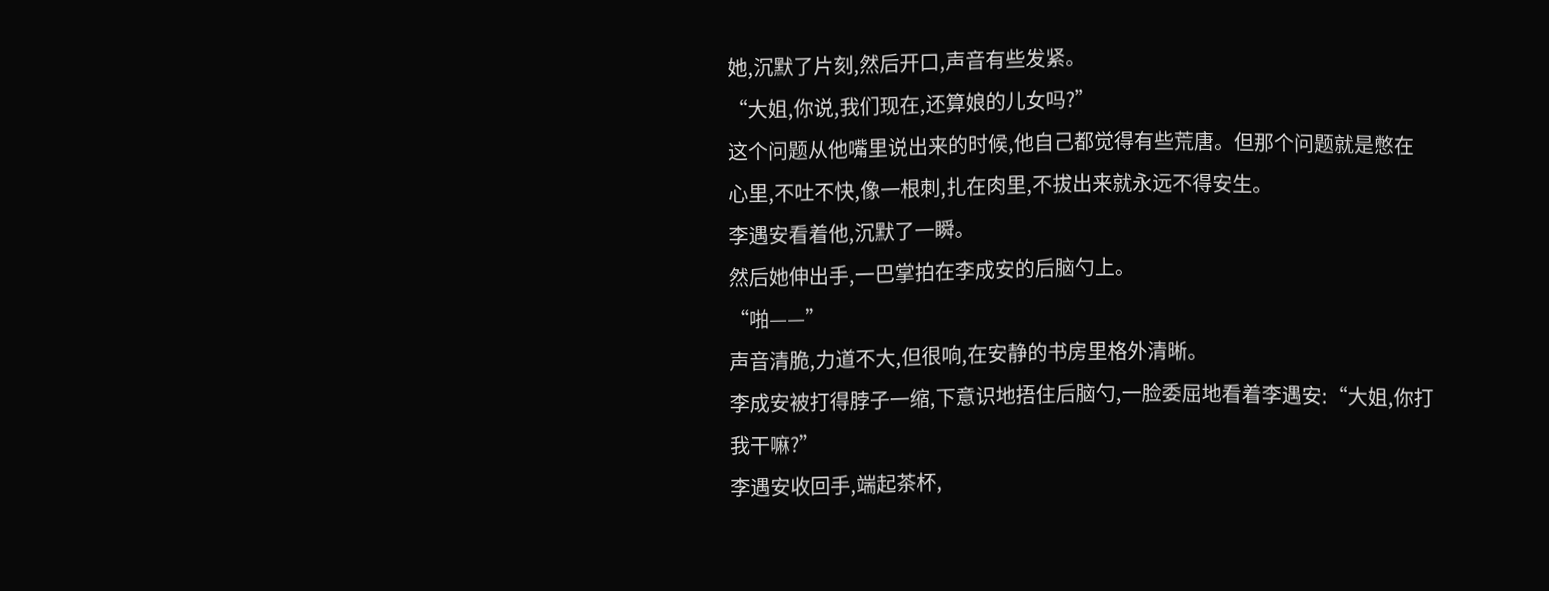她,沉默了片刻,然后开口,声音有些发紧。
“大姐,你说,我们现在,还算娘的儿女吗?”
这个问题从他嘴里说出来的时候,他自己都觉得有些荒唐。但那个问题就是憋在心里,不吐不快,像一根刺,扎在肉里,不拔出来就永远不得安生。
李遇安看着他,沉默了一瞬。
然后她伸出手,一巴掌拍在李成安的后脑勺上。
“啪——”
声音清脆,力道不大,但很响,在安静的书房里格外清晰。
李成安被打得脖子一缩,下意识地捂住后脑勺,一脸委屈地看着李遇安:“大姐,你打我干嘛?”
李遇安收回手,端起茶杯,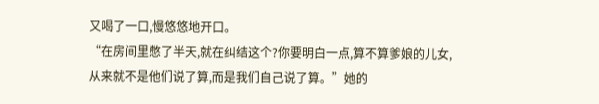又喝了一口,慢悠悠地开口。
“在房间里憋了半天,就在纠结这个?你要明白一点,算不算爹娘的儿女,从来就不是他们说了算,而是我们自己说了算。”她的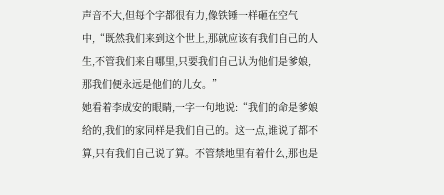声音不大,但每个字都很有力,像铁锤一样砸在空气中,“既然我们来到这个世上,那就应该有我们自己的人生,不管我们来自哪里,只要我们自己认为他们是爹娘,那我们便永远是他们的儿女。”
她看着李成安的眼睛,一字一句地说:“我们的命是爹娘给的,我们的家同样是我们自己的。这一点,谁说了都不算,只有我们自己说了算。不管禁地里有着什么,那也是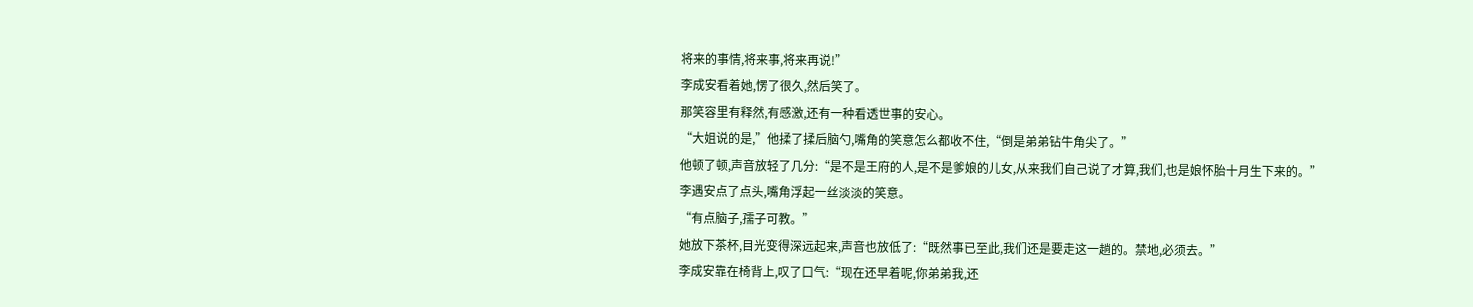将来的事情,将来事,将来再说!”
李成安看着她,愣了很久,然后笑了。
那笑容里有释然,有感激,还有一种看透世事的安心。
“大姐说的是,”他揉了揉后脑勺,嘴角的笑意怎么都收不住,“倒是弟弟钻牛角尖了。”
他顿了顿,声音放轻了几分:“是不是王府的人,是不是爹娘的儿女,从来我们自己说了才算,我们,也是娘怀胎十月生下来的。”
李遇安点了点头,嘴角浮起一丝淡淡的笑意。
“有点脑子,孺子可教。”
她放下茶杯,目光变得深远起来,声音也放低了:“既然事已至此,我们还是要走这一趟的。禁地,必须去。”
李成安靠在椅背上,叹了口气:“现在还早着呢,你弟弟我,还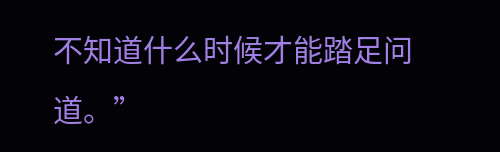不知道什么时候才能踏足问道。”